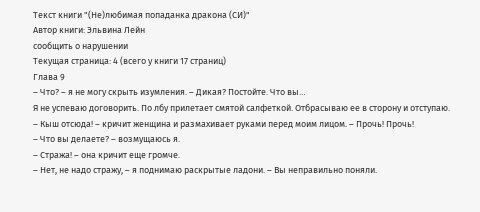Текст книги "(Не)любимая попаданка дракона (СИ)"
Автор книги: Эльвина Лейн
сообщить о нарушении
Текущая страница: 4 (всего у книги 17 страниц)
Глава 9
– Что? – я не могу скрыть изумления. – Дикая? Постойте. Что вы…
Я не успеваю договорить. По лбу прилетает смятой салфеткой. Отбрасываю ее в сторону и отступаю.
– Кыш отсюда! – кричит женщина и размахивает руками перед моим лицом. – Прочь! Прочь!
– Что вы делаете? – возмущаюсь я.
– Стража! – она кричит еще громче.
– Нет, не надо стражу, – я поднимаю раскрытые ладони. – Вы неправильно поняли.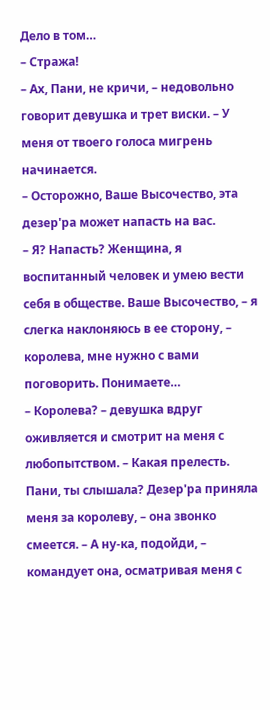Дело в том…
– Стража!
– Ах, Пани, не кричи, – недовольно говорит девушка и трет виски. – У меня от твоего голоса мигрень начинается.
– Осторожно, Ваше Высочество, эта дезер'ра может напасть на вас.
– Я? Напасть? Женщина, я воспитанный человек и умею вести себя в обществе. Ваше Высочество, – я слегка наклоняюсь в ее сторону, – королева, мне нужно с вами поговорить. Понимаете…
– Королева? – девушка вдруг оживляется и смотрит на меня с любопытством. – Какая прелесть. Пани, ты слышала? Дезер'ра приняла меня за королеву, – она звонко смеется. – А ну-ка, подойди, – командует она, осматривая меня с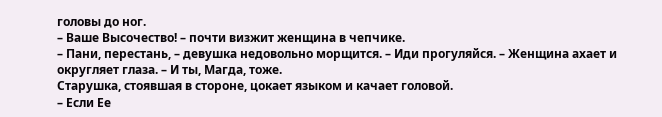головы до ног.
– Ваше Высочество! – почти визжит женщина в чепчике.
– Пани, перестань, – девушка недовольно морщится. – Иди прогуляйся. – Женщина ахает и округляет глаза. – И ты, Магда, тоже.
Старушка, стоявшая в стороне, цокает языком и качает головой.
– Если Ее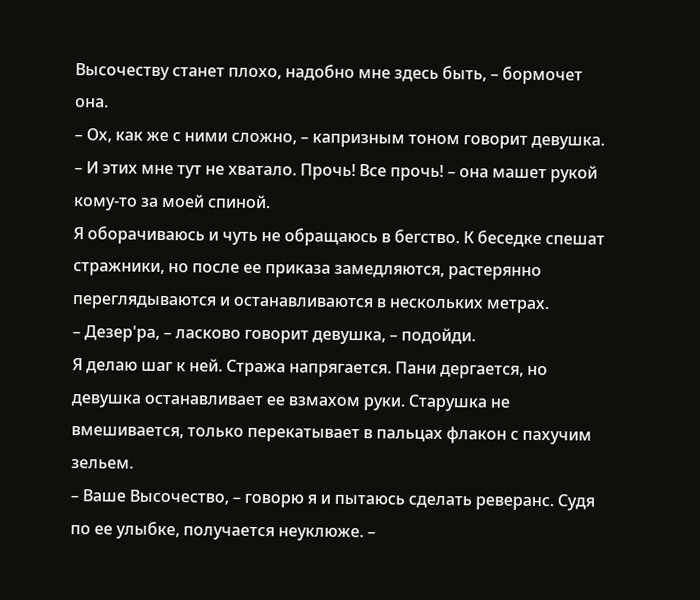Высочеству станет плохо, надобно мне здесь быть, – бормочет она.
– Ох, как же с ними сложно, – капризным тоном говорит девушка. – И этих мне тут не хватало. Прочь! Все прочь! – она машет рукой кому-то за моей спиной.
Я оборачиваюсь и чуть не обращаюсь в бегство. К беседке спешат стражники, но после ее приказа замедляются, растерянно переглядываются и останавливаются в нескольких метрах.
– Дезер'ра, – ласково говорит девушка, – подойди.
Я делаю шаг к ней. Стража напрягается. Пани дергается, но девушка останавливает ее взмахом руки. Старушка не вмешивается, только перекатывает в пальцах флакон с пахучим зельем.
– Ваше Высочество, – говорю я и пытаюсь сделать реверанс. Судя по ее улыбке, получается неуклюже. –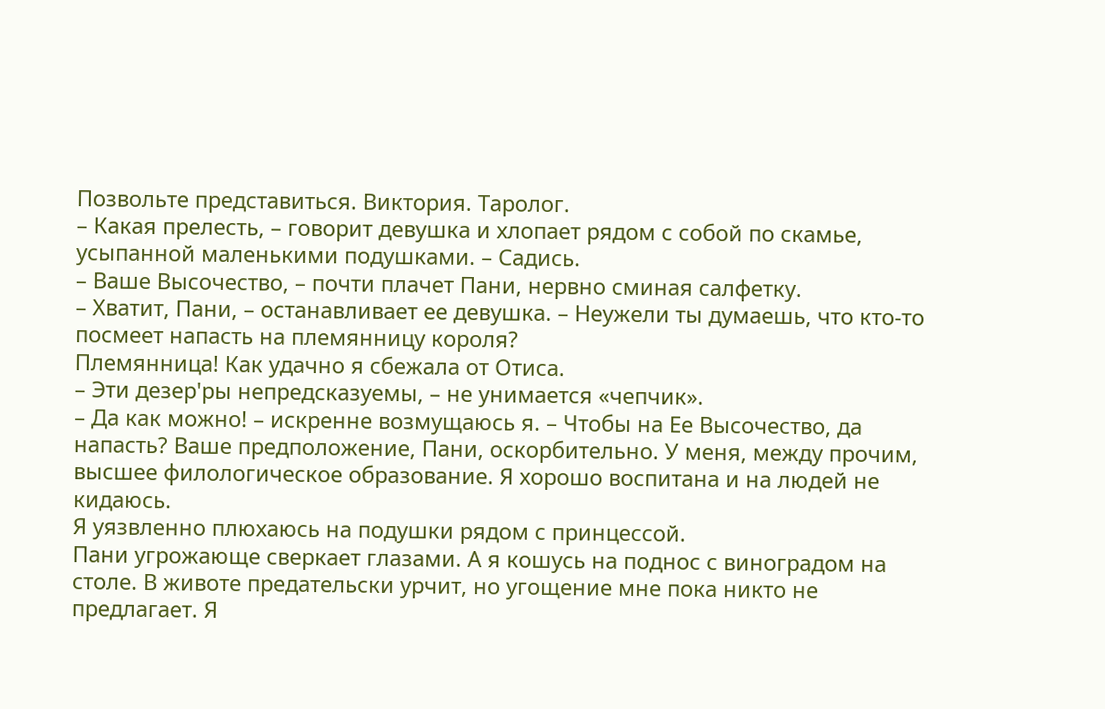Позвольте представиться. Виктория. Таролог.
– Какая прелесть, – говорит девушка и хлопает рядом с собой по скамье, усыпанной маленькими подушками. – Садись.
– Ваше Высочество, – почти плачет Пани, нервно сминая салфетку.
– Хватит, Пани, – останавливает ее девушка. – Неужели ты думаешь, что кто-то посмеет напасть на племянницу короля?
Племянница! Как удачно я сбежала от Отиса.
– Эти дезер'ры непредсказуемы, – не унимается «чепчик».
– Да как можно! – искренне возмущаюсь я. – Чтобы на Ее Высочество, да напасть? Ваше предположение, Пани, оскорбительно. У меня, между прочим, высшее филологическое образование. Я хорошо воспитана и на людей не кидаюсь.
Я уязвленно плюхаюсь на подушки рядом с принцессой.
Пани угрожающе сверкает глазами. А я кошусь на поднос с виноградом на столе. В животе предательски урчит, но угощение мне пока никто не предлагает. Я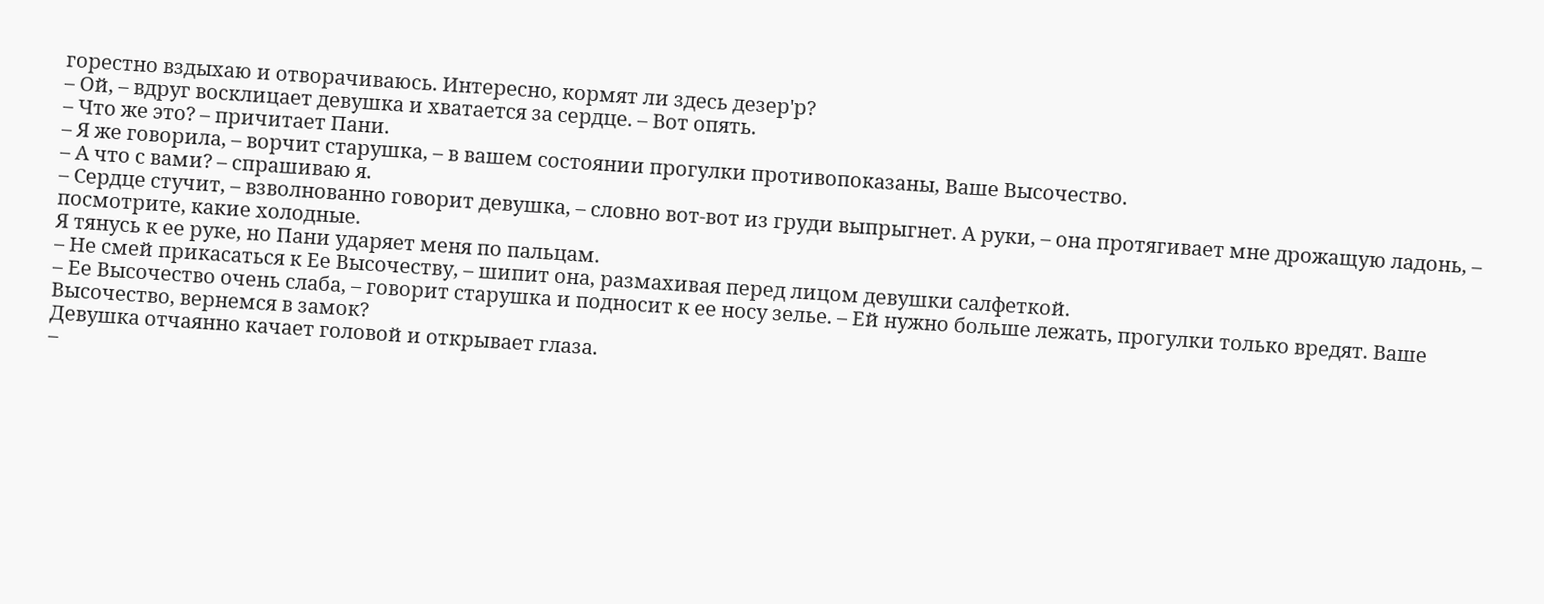горестно вздыхаю и отворачиваюсь. Интересно, кормят ли здесь дезер'р?
– Ой, – вдруг восклицает девушка и хватается за сердце. – Вот опять.
– Что же это? – причитает Пани.
– Я же говорила, – ворчит старушка, – в вашем состоянии прогулки противопоказаны, Ваше Высочество.
– А что с вами? – спрашиваю я.
– Сердце стучит, – взволнованно говорит девушка, – словно вот-вот из груди выпрыгнет. А руки, – она протягивает мне дрожащую ладонь, – посмотрите, какие холодные.
Я тянусь к ее руке, но Пани ударяет меня по пальцам.
– Не смей прикасаться к Ее Высочеству, – шипит она, размахивая перед лицом девушки салфеткой.
– Ее Высочество очень слаба, – говорит старушка и подносит к ее носу зелье. – Ей нужно больше лежать, прогулки только вредят. Ваше Высочество, вернемся в замок?
Девушка отчаянно качает головой и открывает глаза.
–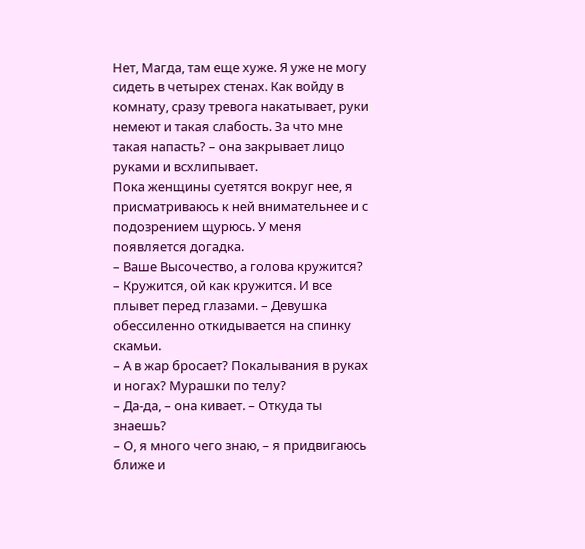Нет, Магда, там еще хуже. Я уже не могу сидеть в четырех стенах. Как войду в комнату, сразу тревога накатывает, руки немеют и такая слабость. За что мне такая напасть? – она закрывает лицо руками и всхлипывает.
Пока женщины суетятся вокруг нее, я присматриваюсь к ней внимательнее и с подозрением щурюсь. У меня появляется догадка.
– Ваше Высочество, а голова кружится?
– Кружится, ой как кружится. И все плывет перед глазами. – Девушка обессиленно откидывается на спинку скамьи.
– А в жар бросает? Покалывания в руках и ногах? Мурашки по телу?
– Да-да, – она кивает. – Откуда ты знаешь?
– О, я много чего знаю, – я придвигаюсь ближе и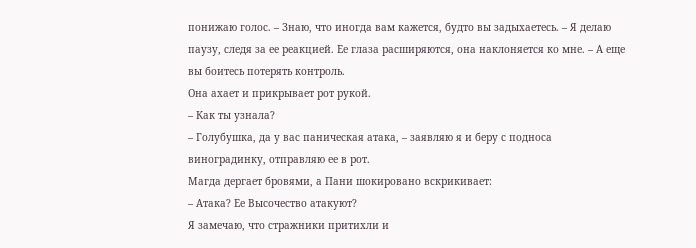понижаю голос. – Знаю, что иногда вам кажется, будто вы задыхаетесь. – Я делаю паузу, следя за ее реакцией. Ее глаза расширяются, она наклоняется ко мне. – А еще вы боитесь потерять контроль.
Она ахает и прикрывает рот рукой.
– Как ты узнала?
– Голубушка, да у вас паническая атака, – заявляю я и беру с подноса виноградинку, отправляю ее в рот.
Магда дергает бровями, а Пани шокировано вскрикивает:
– Атака? Ее Высочество атакуют?
Я замечаю, что стражники притихли и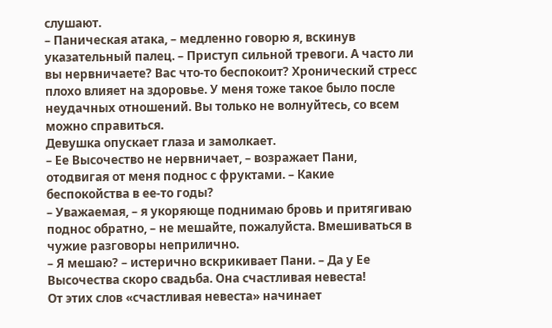слушают.
– Паническая атака, – медленно говорю я, вскинув указательный палец. – Приступ сильной тревоги. А часто ли вы нервничаете? Вас что-то беспокоит? Хронический стресс плохо влияет на здоровье. У меня тоже такое было после неудачных отношений. Вы только не волнуйтесь, со всем можно справиться.
Девушка опускает глаза и замолкает.
– Ее Высочество не нервничает, – возражает Пани, отодвигая от меня поднос с фруктами. – Какие беспокойства в ее-то годы?
– Уважаемая, – я укоряюще поднимаю бровь и притягиваю поднос обратно, – не мешайте, пожалуйста. Вмешиваться в чужие разговоры неприлично.
– Я мешаю? – истерично вскрикивает Пани. – Да у Ее Высочества скоро свадьба. Она счастливая невеста!
От этих слов «счастливая невеста» начинает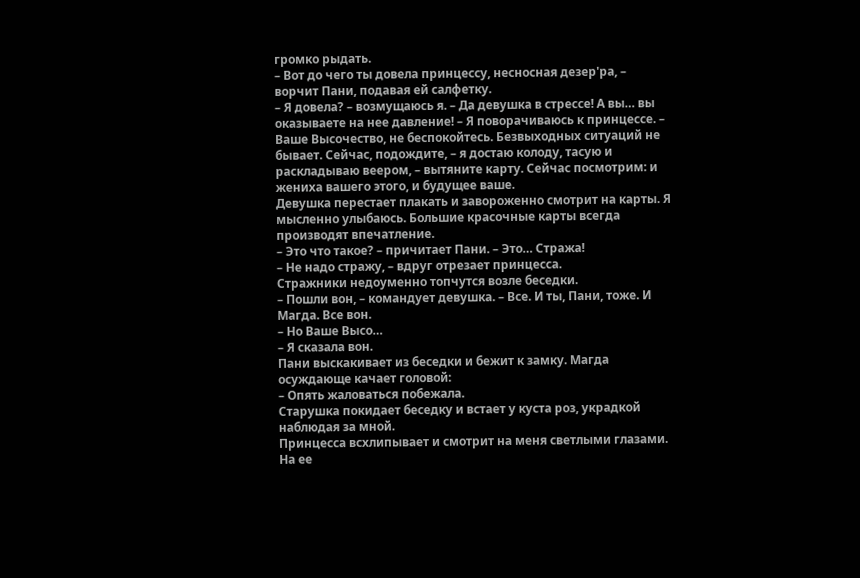громко рыдать.
– Вот до чего ты довела принцессу, несносная дезер'ра, – ворчит Пани, подавая ей салфетку.
– Я довела? – возмущаюсь я. – Да девушка в стрессе! А вы… вы оказываете на нее давление! – Я поворачиваюсь к принцессе. – Ваше Высочество, не беспокойтесь. Безвыходных ситуаций не бывает. Сейчас, подождите, – я достаю колоду, тасую и раскладываю веером, – вытяните карту. Сейчас посмотрим: и жениха вашего этого, и будущее ваше.
Девушка перестает плакать и завороженно смотрит на карты. Я мысленно улыбаюсь. Большие красочные карты всегда производят впечатление.
– Это что такое? – причитает Пани. – Это… Стража!
– Не надо стражу, – вдруг отрезает принцесса.
Стражники недоуменно топчутся возле беседки.
– Пошли вон, – командует девушка. – Все. И ты, Пани, тоже. И Магда. Все вон.
– Но Ваше Высо…
– Я сказала вон.
Пани выскакивает из беседки и бежит к замку. Магда осуждающе качает головой:
– Опять жаловаться побежала.
Старушка покидает беседку и встает у куста роз, украдкой наблюдая за мной.
Принцесса всхлипывает и смотрит на меня светлыми глазами. На ее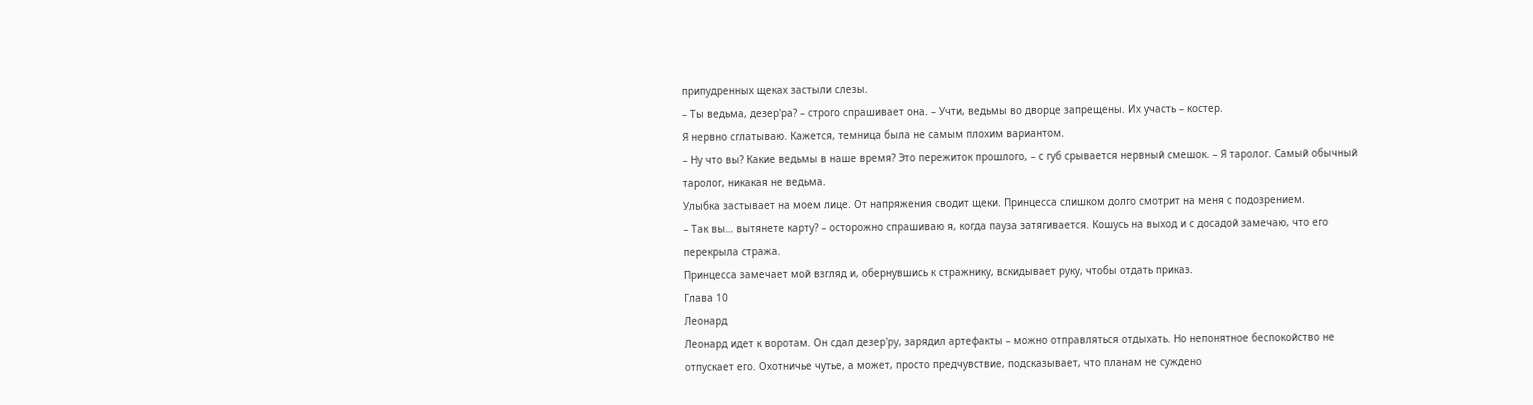припудренных щеках застыли слезы.
– Ты ведьма, дезер'ра? – строго спрашивает она. – Учти, ведьмы во дворце запрещены. Их участь – костер.
Я нервно сглатываю. Кажется, темница была не самым плохим вариантом.
– Ну что вы? Какие ведьмы в наше время? Это пережиток прошлого, – с губ срывается нервный смешок. – Я таролог. Самый обычный таролог, никакая не ведьма.
Улыбка застывает на моем лице. От напряжения сводит щеки. Принцесса слишком долго смотрит на меня с подозрением.
– Так вы… вытянете карту? – осторожно спрашиваю я, когда пауза затягивается. Кошусь на выход и с досадой замечаю, что его перекрыла стража.
Принцесса замечает мой взгляд и, обернувшись к стражнику, вскидывает руку, чтобы отдать приказ.
Глава 10
Леонард
Леонард идет к воротам. Он сдал дезер'ру, зарядил артефакты – можно отправляться отдыхать. Но непонятное беспокойство не отпускает его. Охотничье чутье, а может, просто предчувствие, подсказывает, что планам не суждено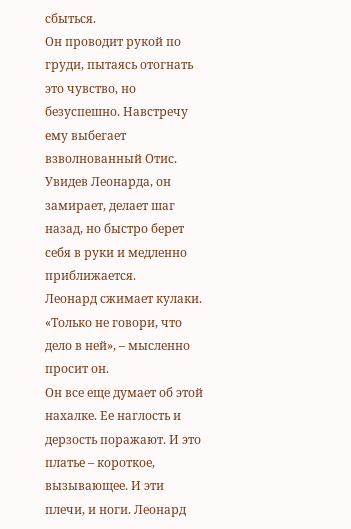сбыться.
Он проводит рукой по груди, пытаясь отогнать это чувство, но безуспешно. Навстречу ему выбегает взволнованный Отис. Увидев Леонарда, он замирает, делает шаг назад, но быстро берет себя в руки и медленно приближается.
Леонард сжимает кулаки.
«Только не говори, что дело в ней», – мысленно просит он.
Он все еще думает об этой нахалке. Ее наглость и дерзость поражают. И это платье – короткое, вызывающее. И эти плечи, и ноги. Леонард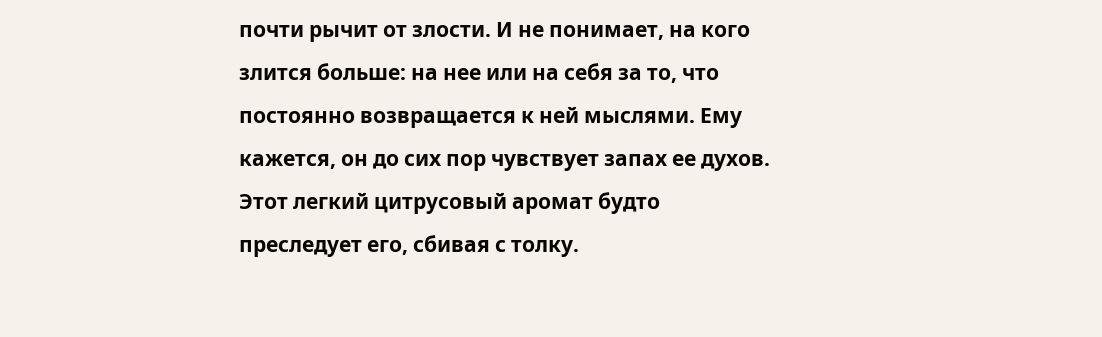почти рычит от злости. И не понимает, на кого злится больше: на нее или на себя за то, что постоянно возвращается к ней мыслями. Ему кажется, он до сих пор чувствует запах ее духов. Этот легкий цитрусовый аромат будто преследует его, сбивая с толку.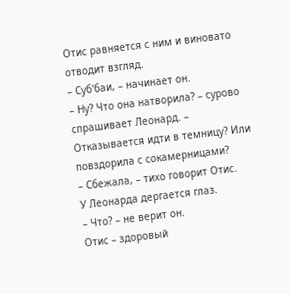Отис равняется с ним и виновато отводит взгляд.
– Суб'баи, – начинает он.
– Ну? Что она натворила? – сурово спрашивает Леонард. – Отказывается идти в темницу? Или повздорила с сокамерницами?
– Сбежала, – тихо говорит Отис.
У Леонарда дергается глаз.
– Что? – не верит он.
Отис – здоровый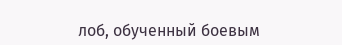лоб, обученный боевым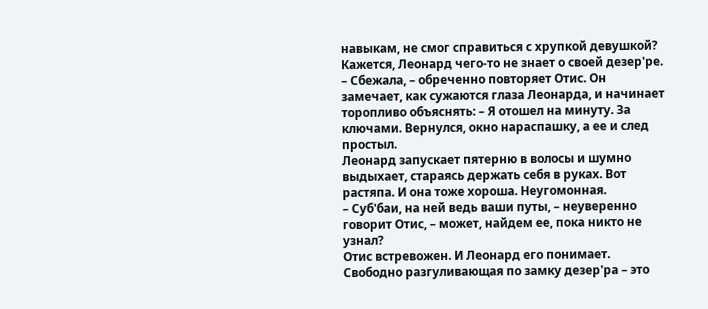навыкам, не смог справиться с хрупкой девушкой? Кажется, Леонард чего-то не знает о своей дезер'ре.
– Сбежала, – обреченно повторяет Отис. Он замечает, как сужаются глаза Леонарда, и начинает торопливо объяснять: – Я отошел на минуту. За ключами. Вернулся, окно нараспашку, а ее и след простыл.
Леонард запускает пятерню в волосы и шумно выдыхает, стараясь держать себя в руках. Вот растяпа. И она тоже хороша. Неугомонная.
– Суб'баи, на ней ведь ваши путы, – неуверенно говорит Отис, – может, найдем ее, пока никто не узнал?
Отис встревожен. И Леонард его понимает. Свободно разгуливающая по замку дезер'ра – это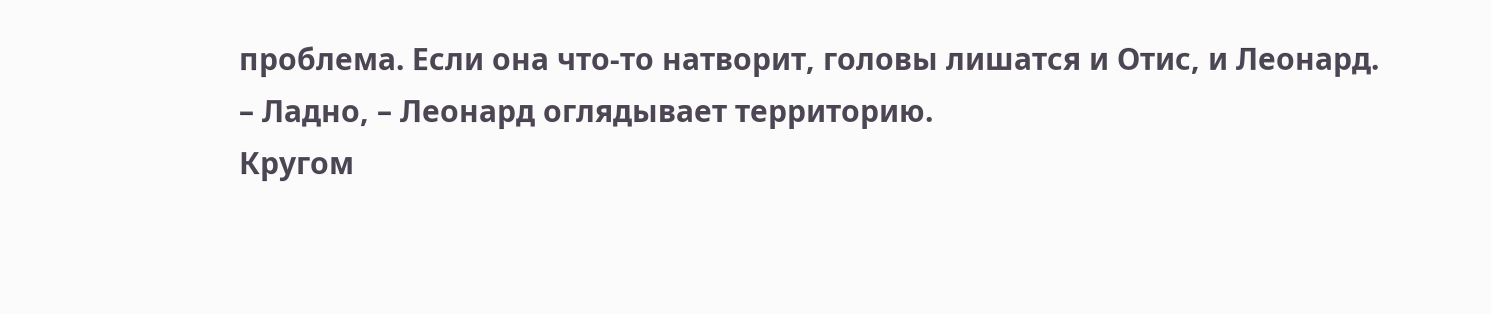проблема. Если она что-то натворит, головы лишатся и Отис, и Леонард.
– Ладно, – Леонард оглядывает территорию.
Кругом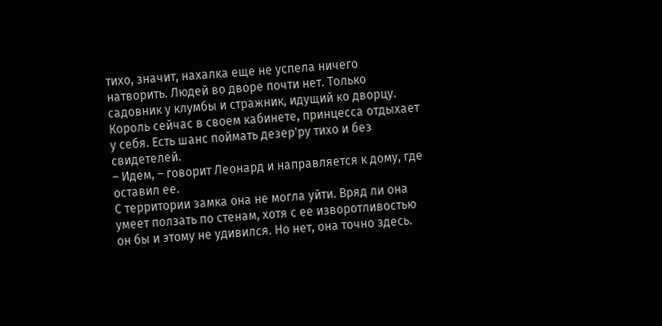тихо, значит, нахалка еще не успела ничего натворить. Людей во дворе почти нет. Только садовник у клумбы и стражник, идущий ко дворцу. Король сейчас в своем кабинете, принцесса отдыхает у себя. Есть шанс поймать дезер'ру тихо и без свидетелей.
– Идем, – говорит Леонард и направляется к дому, где оставил ее.
С территории замка она не могла уйти. Вряд ли она умеет ползать по стенам, хотя с ее изворотливостью он бы и этому не удивился. Но нет, она точно здесь.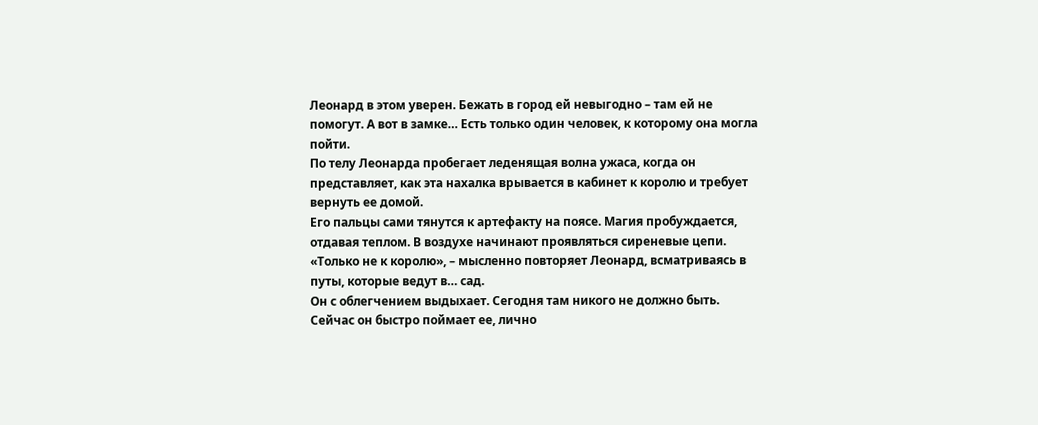Леонард в этом уверен. Бежать в город ей невыгодно – там ей не помогут. А вот в замке… Есть только один человек, к которому она могла пойти.
По телу Леонарда пробегает леденящая волна ужаса, когда он представляет, как эта нахалка врывается в кабинет к королю и требует вернуть ее домой.
Его пальцы сами тянутся к артефакту на поясе. Магия пробуждается, отдавая теплом. В воздухе начинают проявляться сиреневые цепи.
«Только не к королю», – мысленно повторяет Леонард, всматриваясь в путы, которые ведут в… сад.
Он с облегчением выдыхает. Сегодня там никого не должно быть.
Сейчас он быстро поймает ее, лично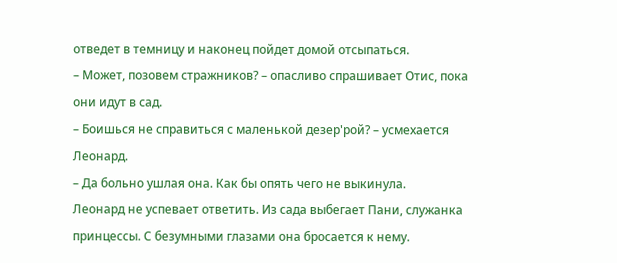отведет в темницу и наконец пойдет домой отсыпаться.
– Может, позовем стражников? – опасливо спрашивает Отис, пока они идут в сад.
– Боишься не справиться с маленькой дезер'рой? – усмехается Леонард.
– Да больно ушлая она. Как бы опять чего не выкинула.
Леонард не успевает ответить. Из сада выбегает Пани, служанка принцессы. С безумными глазами она бросается к нему.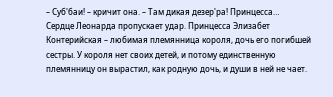– Суб'баи! – кричит она. – Там дикая дезер'ра! Принцесса…
Сердце Леонарда пропускает удар. Принцесса Элизабет Контерийская – любимая племянница короля, дочь его погибшей сестры. У короля нет своих детей, и потому единственную племянницу он вырастил, как родную дочь, и души в ней не чает.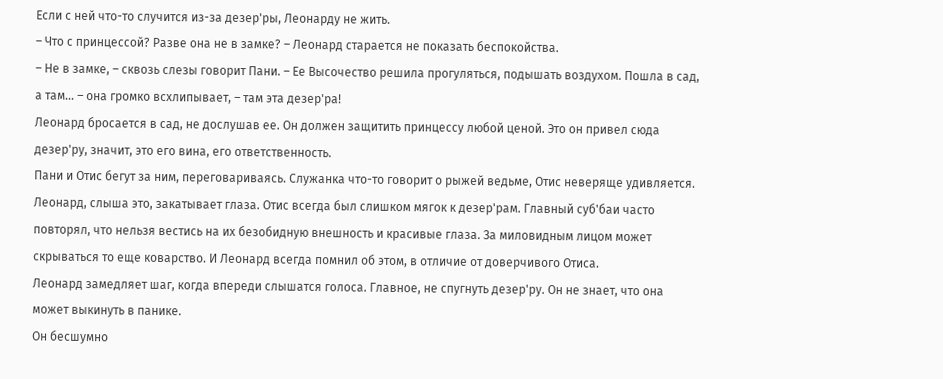Если с ней что-то случится из-за дезер'ры, Леонарду не жить.
– Что с принцессой? Разве она не в замке? – Леонард старается не показать беспокойства.
– Не в замке, – сквозь слезы говорит Пани. – Ее Высочество решила прогуляться, подышать воздухом. Пошла в сад, а там… – она громко всхлипывает, – там эта дезер'ра!
Леонард бросается в сад, не дослушав ее. Он должен защитить принцессу любой ценой. Это он привел сюда дезер'ру, значит, это его вина, его ответственность.
Пани и Отис бегут за ним, переговариваясь. Служанка что-то говорит о рыжей ведьме, Отис неверяще удивляется. Леонард, слыша это, закатывает глаза. Отис всегда был слишком мягок к дезер'рам. Главный суб'баи часто повторял, что нельзя вестись на их безобидную внешность и красивые глаза. За миловидным лицом может скрываться то еще коварство. И Леонард всегда помнил об этом, в отличие от доверчивого Отиса.
Леонард замедляет шаг, когда впереди слышатся голоса. Главное, не спугнуть дезер'ру. Он не знает, что она может выкинуть в панике.
Он бесшумно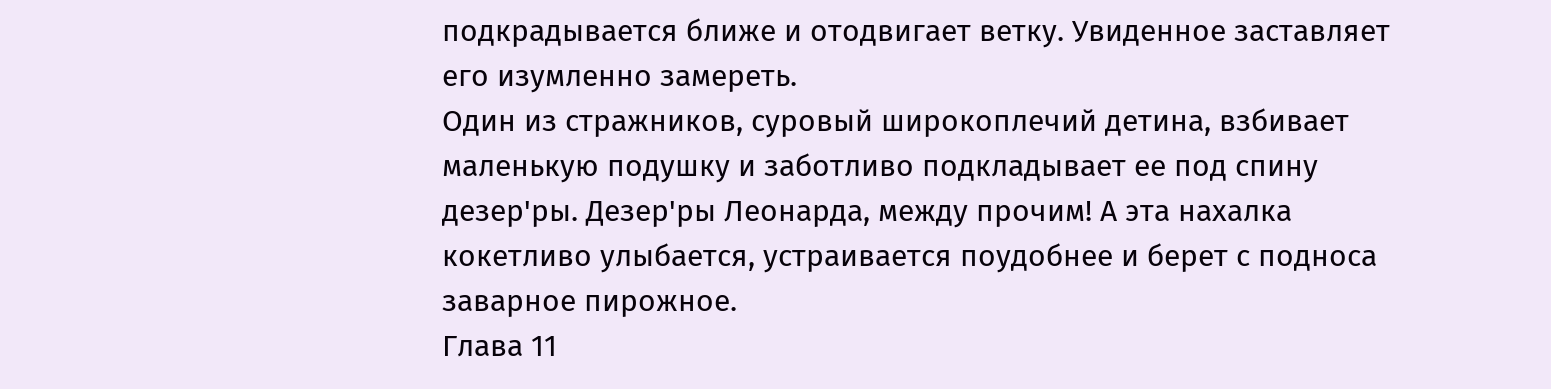подкрадывается ближе и отодвигает ветку. Увиденное заставляет его изумленно замереть.
Один из стражников, суровый широкоплечий детина, взбивает маленькую подушку и заботливо подкладывает ее под спину дезер'ры. Дезер'ры Леонарда, между прочим! А эта нахалка кокетливо улыбается, устраивается поудобнее и берет с подноса заварное пирожное.
Глава 11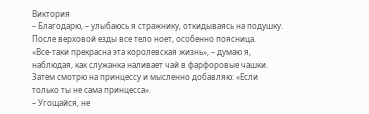Виктория
– Благодарю, – улыбаюсь я стражнику, откидываясь на подушку. После верховой езды все тело ноет, особенно поясница.
«Все-таки прекрасна эта королевская жизнь», – думаю я, наблюдая, как служанка наливает чай в фарфоровые чашки. Затем смотрю на принцессу и мысленно добавляю: «Если только ты не сама принцесса».
– Угощайся, не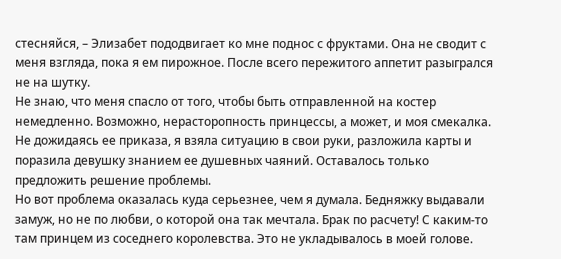стесняйся, – Элизабет пододвигает ко мне поднос с фруктами. Она не сводит с меня взгляда, пока я ем пирожное. После всего пережитого аппетит разыгрался не на шутку.
Не знаю, что меня спасло от того, чтобы быть отправленной на костер немедленно. Возможно, нерасторопность принцессы, а может, и моя смекалка. Не дожидаясь ее приказа, я взяла ситуацию в свои руки, разложила карты и поразила девушку знанием ее душевных чаяний. Оставалось только предложить решение проблемы.
Но вот проблема оказалась куда серьезнее, чем я думала. Бедняжку выдавали замуж, но не по любви, о которой она так мечтала. Брак по расчету! С каким-то там принцем из соседнего королевства. Это не укладывалось в моей голове.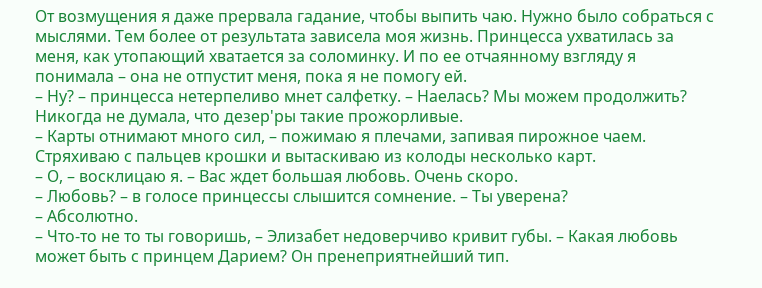От возмущения я даже прервала гадание, чтобы выпить чаю. Нужно было собраться с мыслями. Тем более от результата зависела моя жизнь. Принцесса ухватилась за меня, как утопающий хватается за соломинку. И по ее отчаянному взгляду я понимала – она не отпустит меня, пока я не помогу ей.
– Ну? – принцесса нетерпеливо мнет салфетку. – Наелась? Мы можем продолжить? Никогда не думала, что дезер'ры такие прожорливые.
– Карты отнимают много сил, – пожимаю я плечами, запивая пирожное чаем.
Стряхиваю с пальцев крошки и вытаскиваю из колоды несколько карт.
– О, – восклицаю я. – Вас ждет большая любовь. Очень скоро.
– Любовь? – в голосе принцессы слышится сомнение. – Ты уверена?
– Абсолютно.
– Что-то не то ты говоришь, – Элизабет недоверчиво кривит губы. – Какая любовь может быть с принцем Дарием? Он пренеприятнейший тип.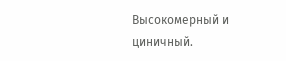Высокомерный и циничный.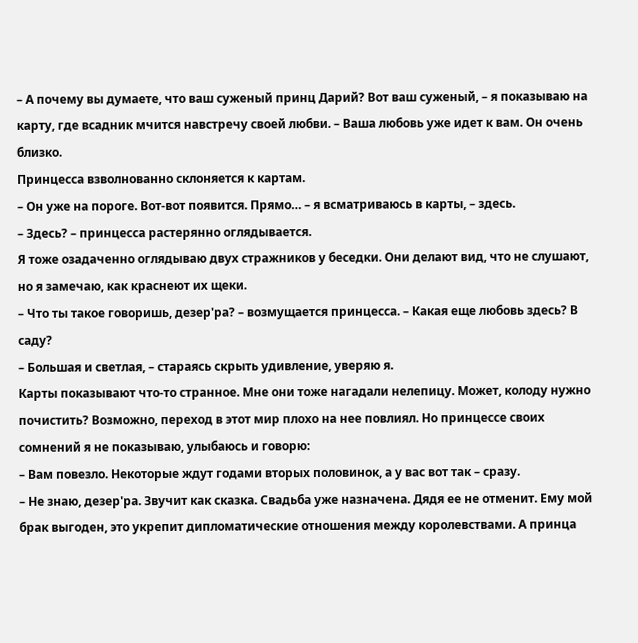– А почему вы думаете, что ваш суженый принц Дарий? Вот ваш суженый, – я показываю на карту, где всадник мчится навстречу своей любви. – Ваша любовь уже идет к вам. Он очень близко.
Принцесса взволнованно склоняется к картам.
– Он уже на пороге. Вот-вот появится. Прямо… – я всматриваюсь в карты, – здесь.
– Здесь? – принцесса растерянно оглядывается.
Я тоже озадаченно оглядываю двух стражников у беседки. Они делают вид, что не слушают, но я замечаю, как краснеют их щеки.
– Что ты такое говоришь, дезер'ра? – возмущается принцесса. – Какая еще любовь здесь? В саду?
– Большая и светлая, – стараясь скрыть удивление, уверяю я.
Карты показывают что-то странное. Мне они тоже нагадали нелепицу. Может, колоду нужно почистить? Возможно, переход в этот мир плохо на нее повлиял. Но принцессе своих сомнений я не показываю, улыбаюсь и говорю:
– Вам повезло. Некоторые ждут годами вторых половинок, а у вас вот так – сразу.
– Не знаю, дезер'ра. Звучит как сказка. Свадьба уже назначена. Дядя ее не отменит. Ему мой брак выгоден, это укрепит дипломатические отношения между королевствами. А принца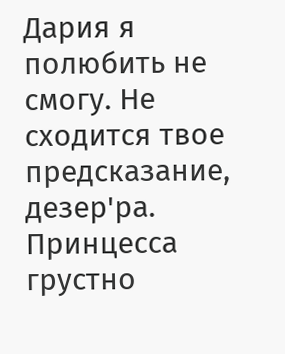Дария я полюбить не смогу. Не сходится твое предсказание, дезер'ра.
Принцесса грустно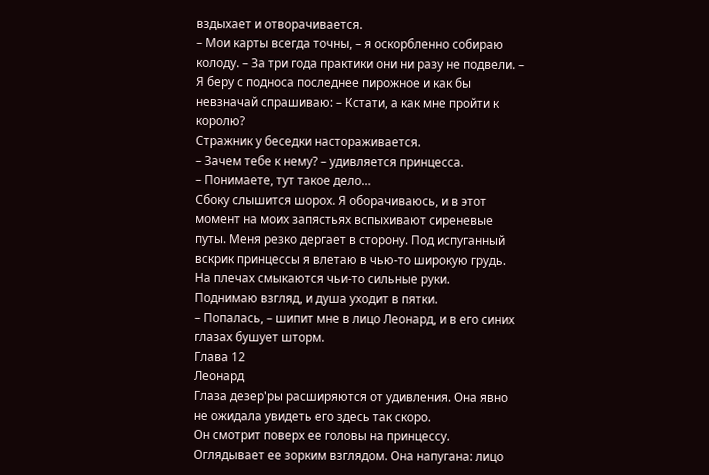вздыхает и отворачивается.
– Мои карты всегда точны, – я оскорбленно собираю колоду. – За три года практики они ни разу не подвели. – Я беру с подноса последнее пирожное и как бы невзначай спрашиваю: – Кстати, а как мне пройти к королю?
Стражник у беседки настораживается.
– Зачем тебе к нему? – удивляется принцесса.
– Понимаете, тут такое дело…
Сбоку слышится шорох. Я оборачиваюсь, и в этот момент на моих запястьях вспыхивают сиреневые путы. Меня резко дергает в сторону. Под испуганный вскрик принцессы я влетаю в чью-то широкую грудь. На плечах смыкаются чьи-то сильные руки.
Поднимаю взгляд, и душа уходит в пятки.
– Попалась, – шипит мне в лицо Леонард, и в его синих глазах бушует шторм.
Глава 12
Леонард
Глаза дезер'ры расширяются от удивления. Она явно не ожидала увидеть его здесь так скоро.
Он смотрит поверх ее головы на принцессу. Оглядывает ее зорким взглядом. Она напугана: лицо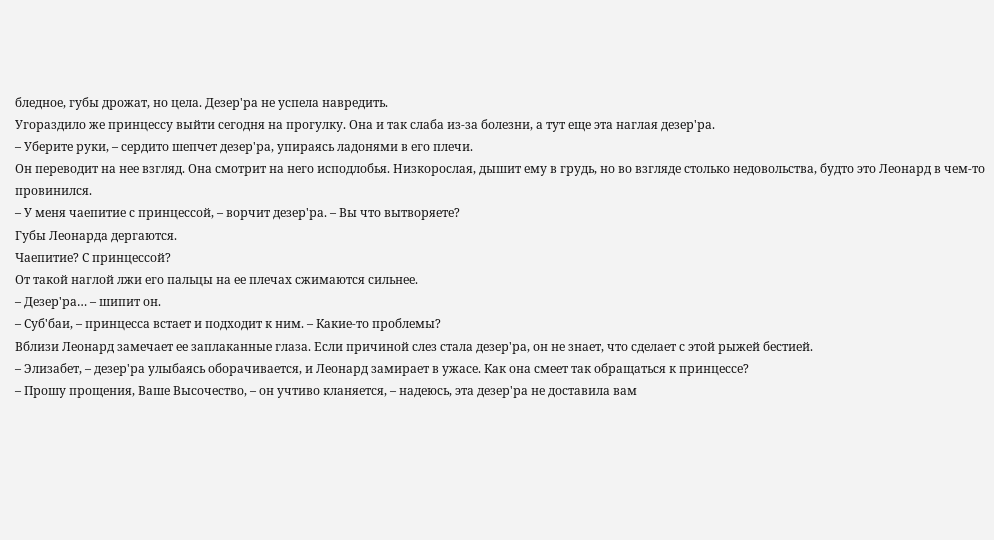бледное, губы дрожат, но цела. Дезер'ра не успела навредить.
Угораздило же принцессу выйти сегодня на прогулку. Она и так слаба из-за болезни, а тут еще эта наглая дезер'ра.
– Уберите руки, – сердито шепчет дезер'ра, упираясь ладонями в его плечи.
Он переводит на нее взгляд. Она смотрит на него исподлобья. Низкорослая, дышит ему в грудь, но во взгляде столько недовольства, будто это Леонард в чем-то провинился.
– У меня чаепитие с принцессой, – ворчит дезер'ра. – Вы что вытворяете?
Губы Леонарда дергаются.
Чаепитие? С принцессой?
От такой наглой лжи его пальцы на ее плечах сжимаются сильнее.
– Дезер'ра… – шипит он.
– Суб'баи, – принцесса встает и подходит к ним. – Какие-то проблемы?
Вблизи Леонард замечает ее заплаканные глаза. Если причиной слез стала дезер'ра, он не знает, что сделает с этой рыжей бестией.
– Элизабет, – дезер'ра улыбаясь оборачивается, и Леонард замирает в ужасе. Как она смеет так обращаться к принцессе?
– Прошу прощения, Ваше Высочество, – он учтиво кланяется, – надеюсь, эта дезер'ра не доставила вам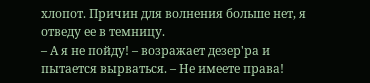хлопот. Причин для волнения больше нет, я отведу ее в темницу.
– А я не пойду! – возражает дезер'ра и пытается вырваться. – Не имеете права!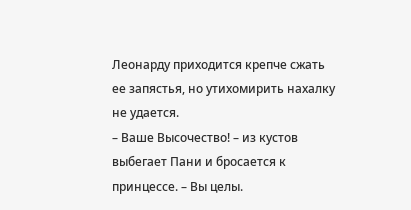Леонарду приходится крепче сжать ее запястья, но утихомирить нахалку не удается.
– Ваше Высочество! – из кустов выбегает Пани и бросается к принцессе. – Вы целы.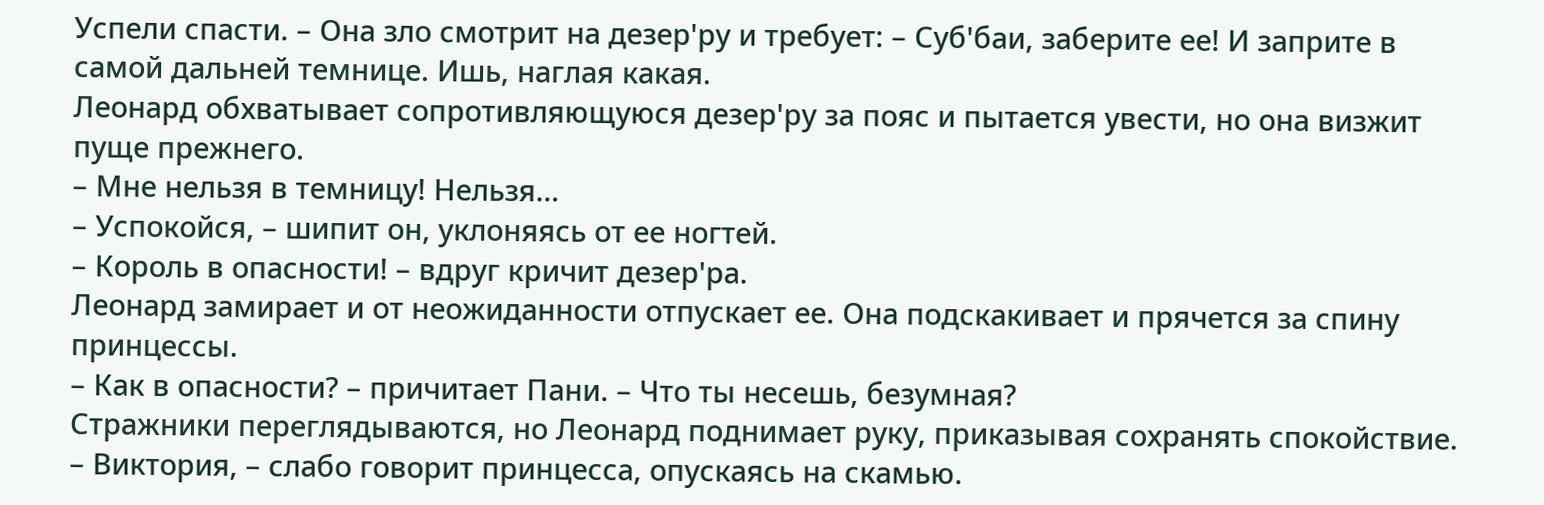Успели спасти. – Она зло смотрит на дезер'ру и требует: – Суб'баи, заберите ее! И заприте в самой дальней темнице. Ишь, наглая какая.
Леонард обхватывает сопротивляющуюся дезер'ру за пояс и пытается увести, но она визжит пуще прежнего.
– Мне нельзя в темницу! Нельзя…
– Успокойся, – шипит он, уклоняясь от ее ногтей.
– Король в опасности! – вдруг кричит дезер'ра.
Леонард замирает и от неожиданности отпускает ее. Она подскакивает и прячется за спину принцессы.
– Как в опасности? – причитает Пани. – Что ты несешь, безумная?
Стражники переглядываются, но Леонард поднимает руку, приказывая сохранять спокойствие.
– Виктория, – слабо говорит принцесса, опускаясь на скамью.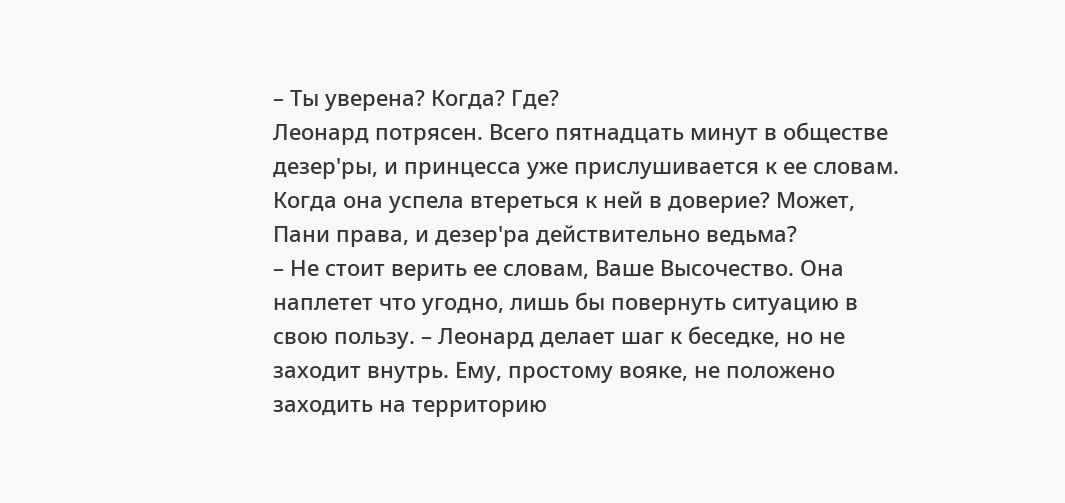– Ты уверена? Когда? Где?
Леонард потрясен. Всего пятнадцать минут в обществе дезер'ры, и принцесса уже прислушивается к ее словам. Когда она успела втереться к ней в доверие? Может, Пани права, и дезер'ра действительно ведьма?
– Не стоит верить ее словам, Ваше Высочество. Она наплетет что угодно, лишь бы повернуть ситуацию в свою пользу. – Леонард делает шаг к беседке, но не заходит внутрь. Ему, простому вояке, не положено заходить на территорию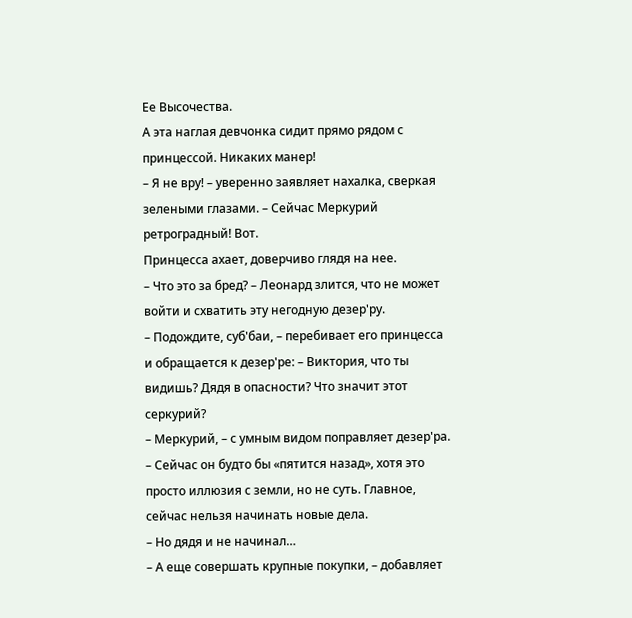Ее Высочества.
А эта наглая девчонка сидит прямо рядом с принцессой. Никаких манер!
– Я не вру! – уверенно заявляет нахалка, сверкая зелеными глазами. – Сейчас Меркурий ретроградный! Вот.
Принцесса ахает, доверчиво глядя на нее.
– Что это за бред? – Леонард злится, что не может войти и схватить эту негодную дезер'ру.
– Подождите, суб'баи, – перебивает его принцесса и обращается к дезер'ре: – Виктория, что ты видишь? Дядя в опасности? Что значит этот серкурий?
– Меркурий, – с умным видом поправляет дезер'ра. – Сейчас он будто бы «пятится назад», хотя это просто иллюзия с земли, но не суть. Главное, сейчас нельзя начинать новые дела.
– Но дядя и не начинал…
– А еще совершать крупные покупки, – добавляет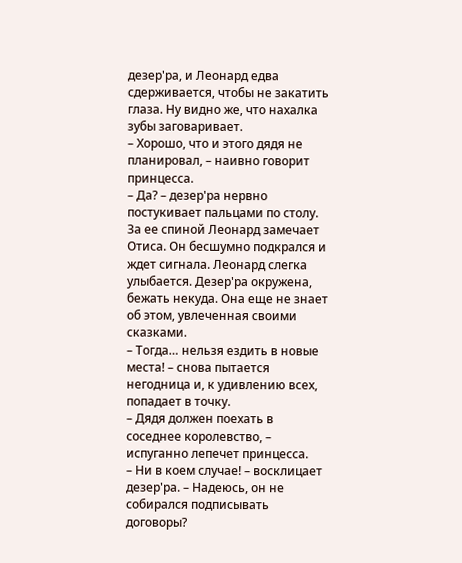дезер'ра, и Леонард едва сдерживается, чтобы не закатить глаза. Ну видно же, что нахалка зубы заговаривает.
– Хорошо, что и этого дядя не планировал, – наивно говорит принцесса.
– Да? – дезер'ра нервно постукивает пальцами по столу.
За ее спиной Леонард замечает Отиса. Он бесшумно подкрался и ждет сигнала. Леонард слегка улыбается. Дезер'ра окружена, бежать некуда. Она еще не знает об этом, увлеченная своими сказками.
– Тогда… нельзя ездить в новые места! – снова пытается негодница и, к удивлению всех, попадает в точку.
– Дядя должен поехать в соседнее королевство, – испуганно лепечет принцесса.
– Ни в коем случае! – восклицает дезер'ра. – Надеюсь, он не собирался подписывать договоры?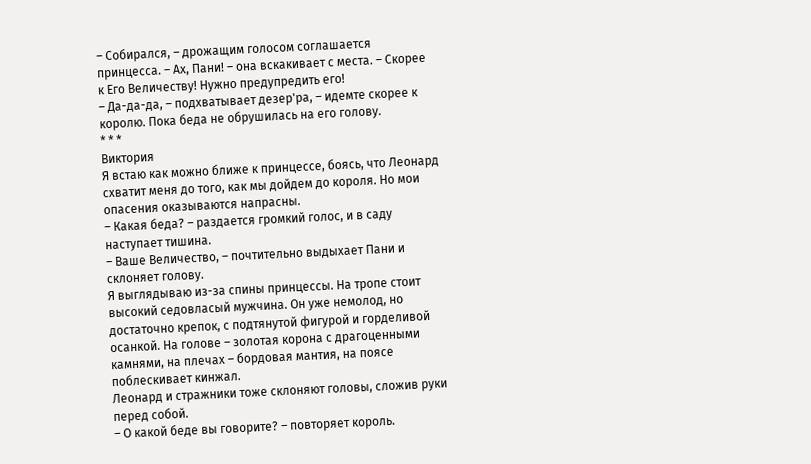– Собирался, – дрожащим голосом соглашается принцесса. – Ах, Пани! – она вскакивает с места. – Скорее к Его Величеству! Нужно предупредить его!
– Да-да-да, – подхватывает дезер'ра, – идемте скорее к королю. Пока беда не обрушилась на его голову.
* * *
Виктория
Я встаю как можно ближе к принцессе, боясь, что Леонард схватит меня до того, как мы дойдем до короля. Но мои опасения оказываются напрасны.
– Какая беда? – раздается громкий голос, и в саду наступает тишина.
– Ваше Величество, – почтительно выдыхает Пани и склоняет голову.
Я выглядываю из-за спины принцессы. На тропе стоит высокий седовласый мужчина. Он уже немолод, но достаточно крепок, с подтянутой фигурой и горделивой осанкой. На голове – золотая корона с драгоценными камнями, на плечах – бордовая мантия, на поясе поблескивает кинжал.
Леонард и стражники тоже склоняют головы, сложив руки перед собой.
– О какой беде вы говорите? – повторяет король.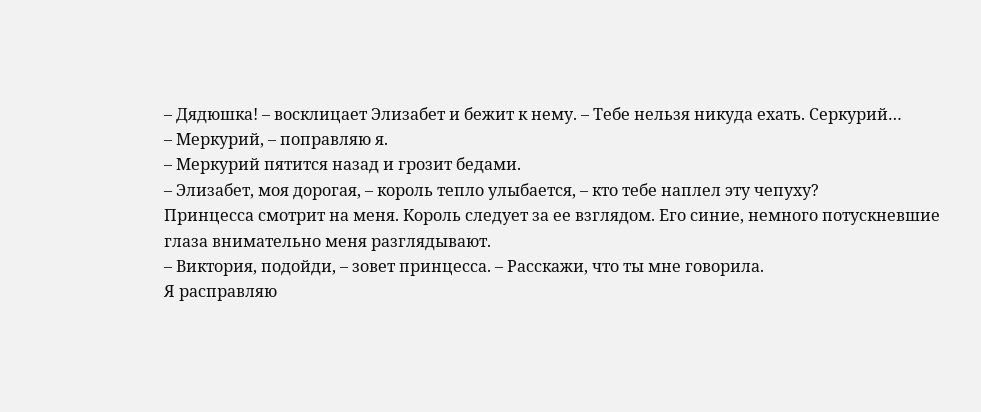– Дядюшка! – восклицает Элизабет и бежит к нему. – Тебе нельзя никуда ехать. Серкурий…
– Меркурий, – поправляю я.
– Меркурий пятится назад и грозит бедами.
– Элизабет, моя дорогая, – король тепло улыбается, – кто тебе наплел эту чепуху?
Принцесса смотрит на меня. Король следует за ее взглядом. Его синие, немного потускневшие глаза внимательно меня разглядывают.
– Виктория, подойди, – зовет принцесса. – Расскажи, что ты мне говорила.
Я расправляю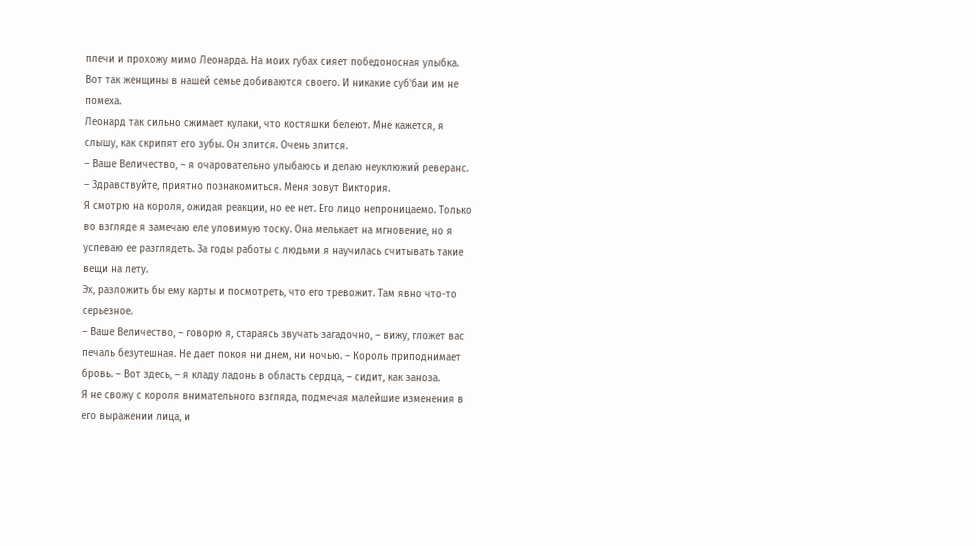плечи и прохожу мимо Леонарда. На моих губах сияет победоносная улыбка. Вот так женщины в нашей семье добиваются своего. И никакие суб'баи им не помеха.
Леонард так сильно сжимает кулаки, что костяшки белеют. Мне кажется, я слышу, как скрипят его зубы. Он злится. Очень злится.
– Ваше Величество, – я очаровательно улыбаюсь и делаю неуклюжий реверанс. – Здравствуйте, приятно познакомиться. Меня зовут Виктория.
Я смотрю на короля, ожидая реакции, но ее нет. Его лицо непроницаемо. Только во взгляде я замечаю еле уловимую тоску. Она мелькает на мгновение, но я успеваю ее разглядеть. За годы работы с людьми я научилась считывать такие вещи на лету.
Эх, разложить бы ему карты и посмотреть, что его тревожит. Там явно что-то серьезное.
– Ваше Величество, – говорю я, стараясь звучать загадочно, – вижу, гложет вас печаль безутешная. Не дает покоя ни днем, ни ночью. – Король приподнимает бровь. – Вот здесь, – я кладу ладонь в область сердца, – сидит, как заноза.
Я не свожу с короля внимательного взгляда, подмечая малейшие изменения в его выражении лица, и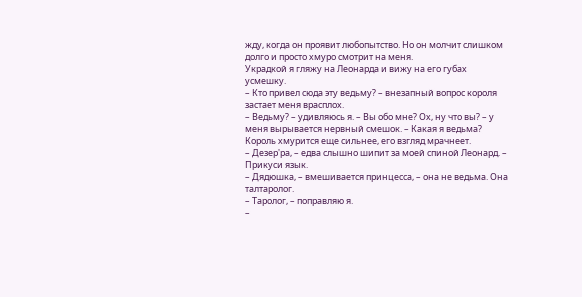жду, когда он проявит любопытство. Но он молчит слишком долго и просто хмуро смотрит на меня.
Украдкой я гляжу на Леонарда и вижу на его губах усмешку.
– Кто привел сюда эту ведьму? – внезапный вопрос короля застает меня врасплох.
– Ведьму? – удивляюсь я. – Вы обо мне? Ох, ну что вы? – у меня вырывается нервный смешок. – Какая я ведьма?
Король хмурится еще сильнее, его взгляд мрачнеет.
– Дезер'ра, – едва слышно шипит за моей спиной Леонард. – Прикуси язык.
– Дядюшка, – вмешивается принцесса, – она не ведьма. Она талтаролог.
– Таролог, – поправляю я.
–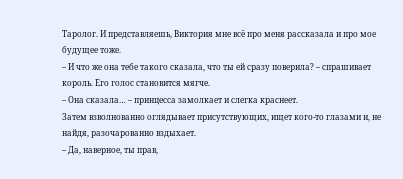Таролог. И представляешь, Виктория мне всё про меня рассказала и про мое будущее тоже.
– И что же она тебе такого сказала, что ты ей сразу поверила? – спрашивает король. Его голос становится мягче.
– Она сказала… – принцесса замолкает и слегка краснеет.
Затем взволнованно оглядывает присутствующих, ищет кого-то глазами и, не найдя, разочарованно вздыхает.
– Да, наверное, ты прав,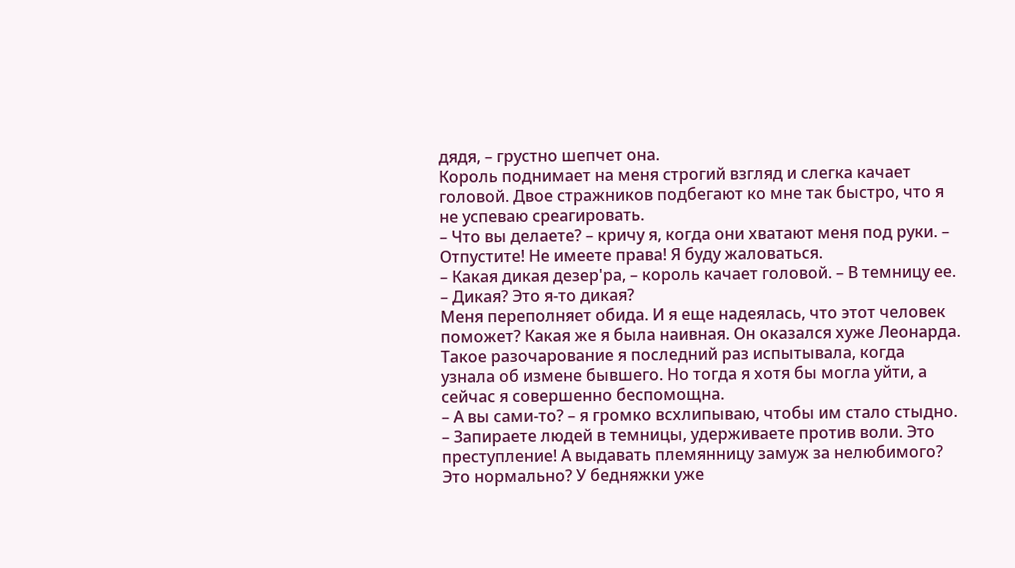дядя, – грустно шепчет она.
Король поднимает на меня строгий взгляд и слегка качает головой. Двое стражников подбегают ко мне так быстро, что я не успеваю среагировать.
– Что вы делаете? – кричу я, когда они хватают меня под руки. – Отпустите! Не имеете права! Я буду жаловаться.
– Какая дикая дезер'ра, – король качает головой. – В темницу ее.
– Дикая? Это я-то дикая?
Меня переполняет обида. И я еще надеялась, что этот человек поможет? Какая же я была наивная. Он оказался хуже Леонарда. Такое разочарование я последний раз испытывала, когда узнала об измене бывшего. Но тогда я хотя бы могла уйти, а сейчас я совершенно беспомощна.
– А вы сами-то? – я громко всхлипываю, чтобы им стало стыдно. – Запираете людей в темницы, удерживаете против воли. Это преступление! А выдавать племянницу замуж за нелюбимого? Это нормально? У бедняжки уже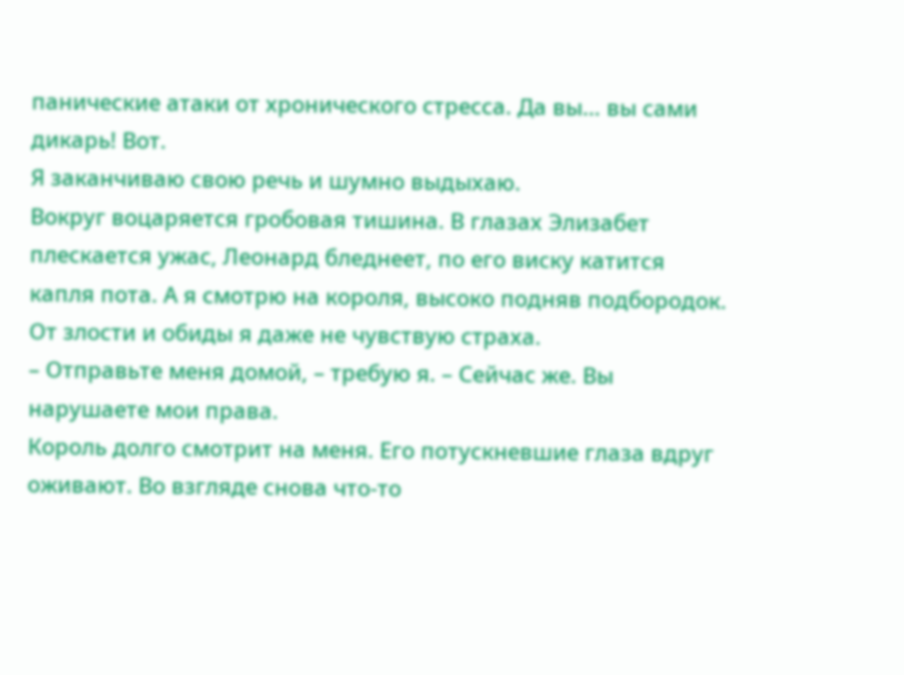панические атаки от хронического стресса. Да вы… вы сами дикарь! Вот.
Я заканчиваю свою речь и шумно выдыхаю.
Вокруг воцаряется гробовая тишина. В глазах Элизабет плескается ужас, Леонард бледнеет, по его виску катится капля пота. А я смотрю на короля, высоко подняв подбородок. От злости и обиды я даже не чувствую страха.
– Отправьте меня домой, – требую я. – Сейчас же. Вы нарушаете мои права.
Король долго смотрит на меня. Его потускневшие глаза вдруг оживают. Во взгляде снова что-то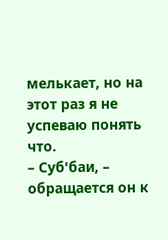мелькает, но на этот раз я не успеваю понять что.
– Суб'баи, – обращается он к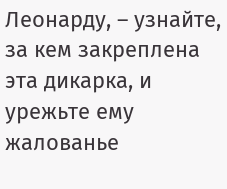Леонарду, – узнайте, за кем закреплена эта дикарка, и урежьте ему жалованье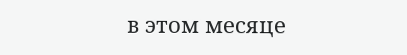в этом месяце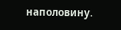наполовину.